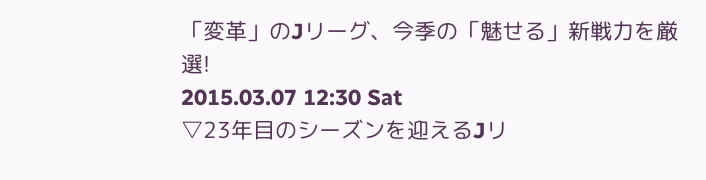「変革」のJリーグ、今季の「魅せる」新戦力を厳選!
2015.03.07 12:30 Sat
▽23年目のシーズンを迎えるJリ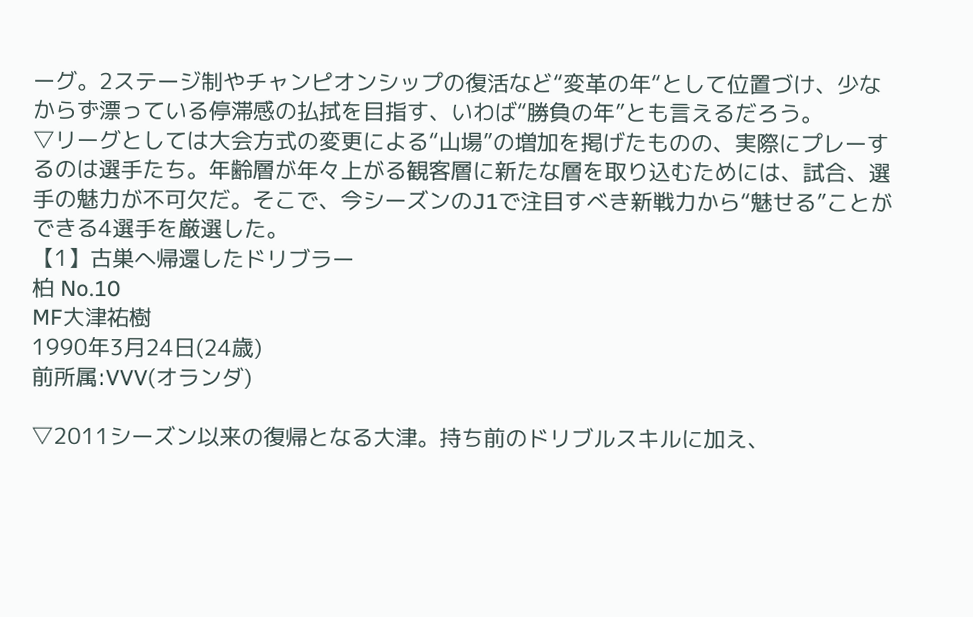ーグ。2ステージ制やチャンピオンシップの復活など“変革の年“として位置づけ、少なからず漂っている停滞感の払拭を目指す、いわば“勝負の年”とも言えるだろう。
▽リーグとしては大会方式の変更による“山場”の増加を掲げたものの、実際にプレーするのは選手たち。年齢層が年々上がる観客層に新たな層を取り込むためには、試合、選手の魅力が不可欠だ。そこで、今シーズンのJ1で注目すべき新戦力から“魅せる”ことができる4選手を厳選した。
【1】古巣へ帰還したドリブラー
柏 No.10
MF大津祐樹
1990年3月24日(24歳)
前所属:VVV(オランダ)

▽2011シーズン以来の復帰となる大津。持ち前のドリブルスキルに加え、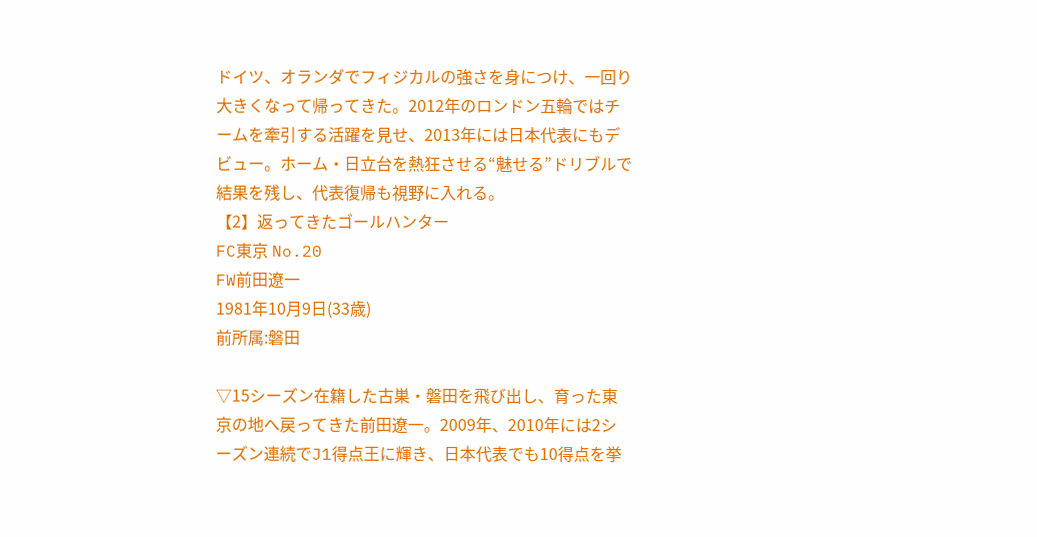ドイツ、オランダでフィジカルの強さを身につけ、一回り大きくなって帰ってきた。2012年のロンドン五輪ではチームを牽引する活躍を見せ、2013年には日本代表にもデビュー。ホーム・日立台を熱狂させる“魅せる”ドリブルで結果を残し、代表復帰も視野に入れる。
【2】返ってきたゴールハンター
FC東京 No.20
FW前田遼一
1981年10月9日(33歳)
前所属:磐田

▽15シーズン在籍した古巣・磐田を飛び出し、育った東京の地へ戻ってきた前田遼一。2009年、2010年には2シーズン連続でJ1得点王に輝き、日本代表でも10得点を挙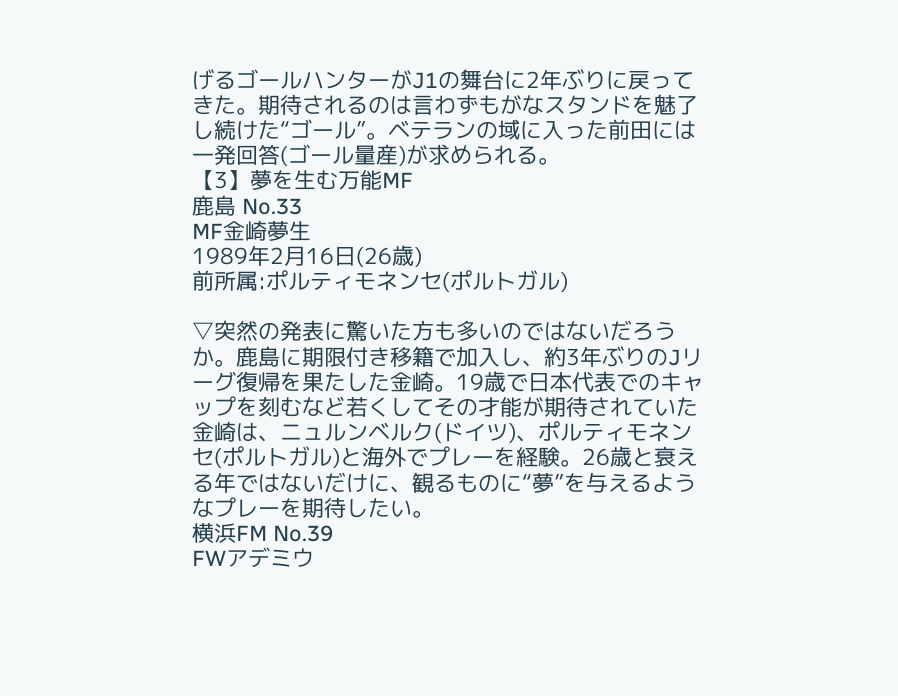げるゴールハンターがJ1の舞台に2年ぶりに戻ってきた。期待されるのは言わずもがなスタンドを魅了し続けた“ゴール”。ベテランの域に入った前田には一発回答(ゴール量産)が求められる。
【3】夢を生む万能MF
鹿島 No.33
MF金崎夢生
1989年2月16日(26歳)
前所属:ポルティモネンセ(ポルトガル)

▽突然の発表に驚いた方も多いのではないだろうか。鹿島に期限付き移籍で加入し、約3年ぶりのJリーグ復帰を果たした金崎。19歳で日本代表でのキャップを刻むなど若くしてその才能が期待されていた金崎は、ニュルンベルク(ドイツ)、ポルティモネンセ(ポルトガル)と海外でプレーを経験。26歳と衰える年ではないだけに、観るものに“夢”を与えるようなプレーを期待したい。
横浜FM No.39
FWアデミウ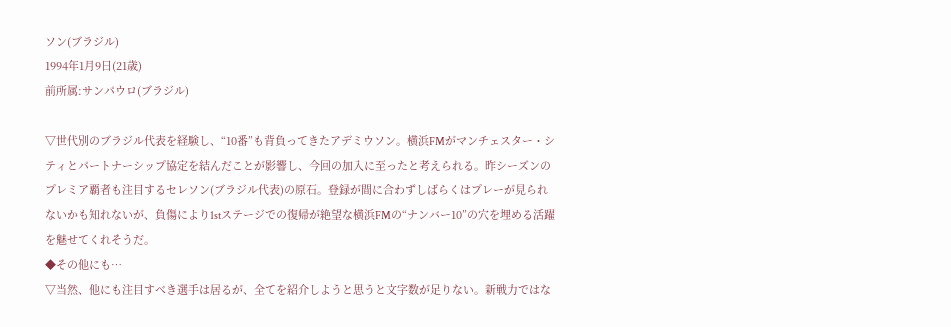ソン(ブラジル)
1994年1月9日(21歳)
前所属:サンパウロ(ブラジル)

▽世代別のブラジル代表を経験し、“10番”も背負ってきたアデミウソン。横浜FMがマンチェスター・シティとパートナーシップ協定を結んだことが影響し、今回の加入に至ったと考えられる。昨シーズンのプレミア覇者も注目するセレソン(ブラジル代表)の原石。登録が間に合わずしばらくはプレーが見られないかも知れないが、負傷により1stステージでの復帰が絶望な横浜FMの“ナンバー10”の穴を埋める活躍を魅せてくれそうだ。
◆その他にも…
▽当然、他にも注目すべき選手は居るが、全てを紹介しようと思うと文字数が足りない。新戦力ではな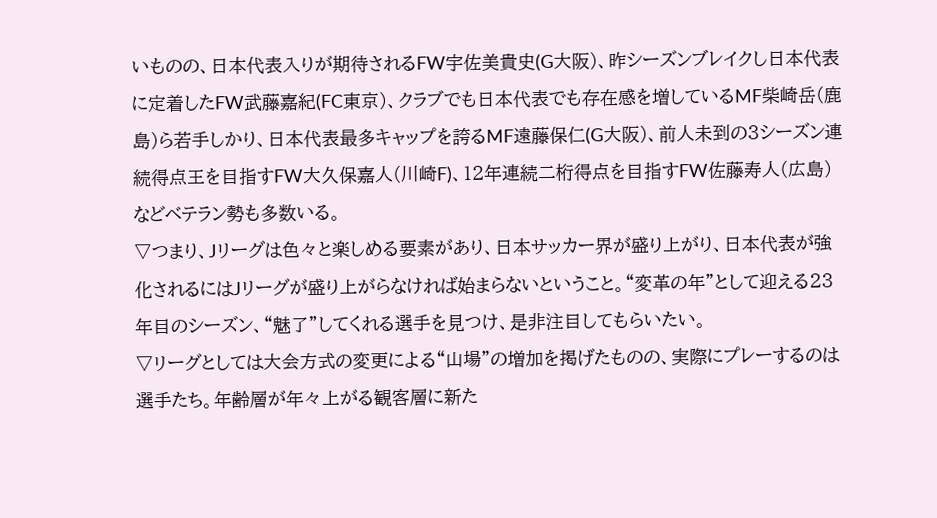いものの、日本代表入りが期待されるFW宇佐美貴史(G大阪)、昨シーズンブレイクし日本代表に定着したFW武藤嘉紀(FC東京)、クラブでも日本代表でも存在感を増しているMF柴崎岳(鹿島)ら若手しかり、日本代表最多キャップを誇るMF遠藤保仁(G大阪)、前人未到の3シーズン連続得点王を目指すFW大久保嘉人(川崎F)、12年連続二桁得点を目指すFW佐藤寿人(広島)などベテラン勢も多数いる。
▽つまり、Jリーグは色々と楽しめる要素があり、日本サッカー界が盛り上がり、日本代表が強化されるにはJリーグが盛り上がらなければ始まらないということ。“変革の年”として迎える23年目のシーズン、“魅了”してくれる選手を見つけ、是非注目してもらいたい。
▽リーグとしては大会方式の変更による“山場”の増加を掲げたものの、実際にプレーするのは選手たち。年齢層が年々上がる観客層に新た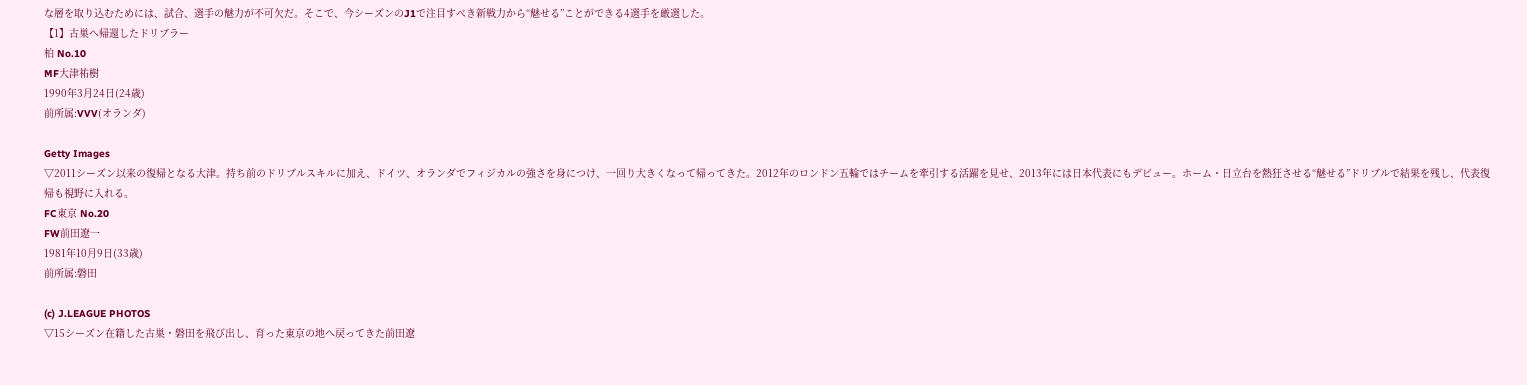な層を取り込むためには、試合、選手の魅力が不可欠だ。そこで、今シーズンのJ1で注目すべき新戦力から“魅せる”ことができる4選手を厳選した。
【1】古巣へ帰還したドリブラー
柏 No.10
MF大津祐樹
1990年3月24日(24歳)
前所属:VVV(オランダ)

Getty Images
▽2011シーズン以来の復帰となる大津。持ち前のドリブルスキルに加え、ドイツ、オランダでフィジカルの強さを身につけ、一回り大きくなって帰ってきた。2012年のロンドン五輪ではチームを牽引する活躍を見せ、2013年には日本代表にもデビュー。ホーム・日立台を熱狂させる“魅せる”ドリブルで結果を残し、代表復帰も視野に入れる。
FC東京 No.20
FW前田遼一
1981年10月9日(33歳)
前所属:磐田

(c) J.LEAGUE PHOTOS
▽15シーズン在籍した古巣・磐田を飛び出し、育った東京の地へ戻ってきた前田遼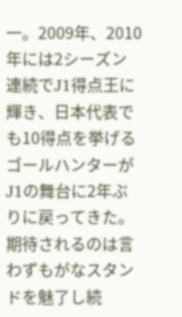一。2009年、2010年には2シーズン連続でJ1得点王に輝き、日本代表でも10得点を挙げるゴールハンターがJ1の舞台に2年ぶりに戻ってきた。期待されるのは言わずもがなスタンドを魅了し続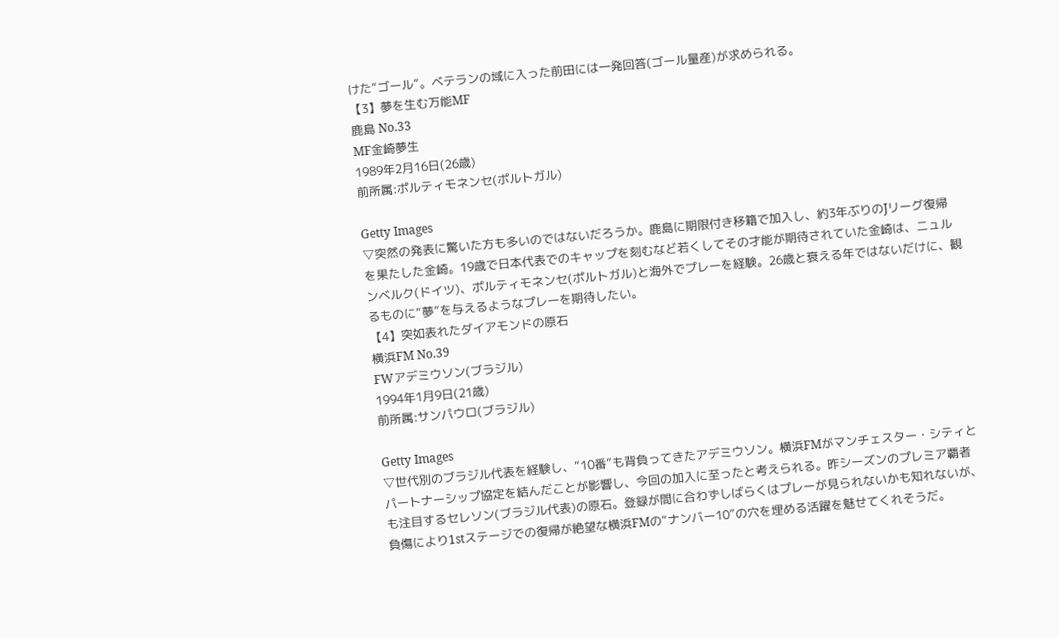けた“ゴール”。ベテランの域に入った前田には一発回答(ゴール量産)が求められる。
【3】夢を生む万能MF
鹿島 No.33
MF金崎夢生
1989年2月16日(26歳)
前所属:ポルティモネンセ(ポルトガル)

Getty Images
▽突然の発表に驚いた方も多いのではないだろうか。鹿島に期限付き移籍で加入し、約3年ぶりのJリーグ復帰を果たした金崎。19歳で日本代表でのキャップを刻むなど若くしてその才能が期待されていた金崎は、ニュルンベルク(ドイツ)、ポルティモネンセ(ポルトガル)と海外でプレーを経験。26歳と衰える年ではないだけに、観るものに“夢”を与えるようなプレーを期待したい。
【4】突如表れたダイアモンドの原石
横浜FM No.39
FWアデミウソン(ブラジル)
1994年1月9日(21歳)
前所属:サンパウロ(ブラジル)

Getty Images
▽世代別のブラジル代表を経験し、“10番”も背負ってきたアデミウソン。横浜FMがマンチェスター・シティとパートナーシップ協定を結んだことが影響し、今回の加入に至ったと考えられる。昨シーズンのプレミア覇者も注目するセレソン(ブラジル代表)の原石。登録が間に合わずしばらくはプレーが見られないかも知れないが、負傷により1stステージでの復帰が絶望な横浜FMの“ナンバー10”の穴を埋める活躍を魅せてくれそうだ。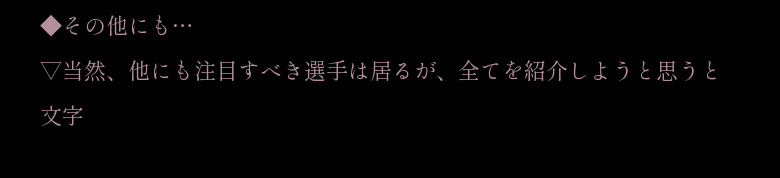◆その他にも…
▽当然、他にも注目すべき選手は居るが、全てを紹介しようと思うと文字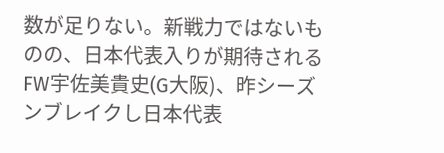数が足りない。新戦力ではないものの、日本代表入りが期待されるFW宇佐美貴史(G大阪)、昨シーズンブレイクし日本代表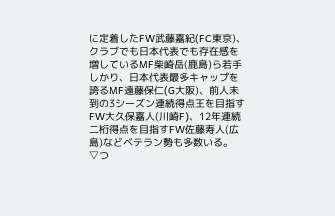に定着したFW武藤嘉紀(FC東京)、クラブでも日本代表でも存在感を増しているMF柴崎岳(鹿島)ら若手しかり、日本代表最多キャップを誇るMF遠藤保仁(G大阪)、前人未到の3シーズン連続得点王を目指すFW大久保嘉人(川崎F)、12年連続二桁得点を目指すFW佐藤寿人(広島)などベテラン勢も多数いる。
▽つ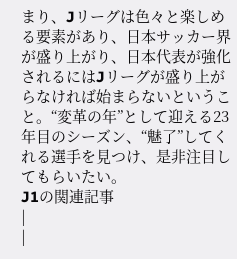まり、Jリーグは色々と楽しめる要素があり、日本サッカー界が盛り上がり、日本代表が強化されるにはJリーグが盛り上がらなければ始まらないということ。“変革の年”として迎える23年目のシーズン、“魅了”してくれる選手を見つけ、是非注目してもらいたい。
J1の関連記事
|
|